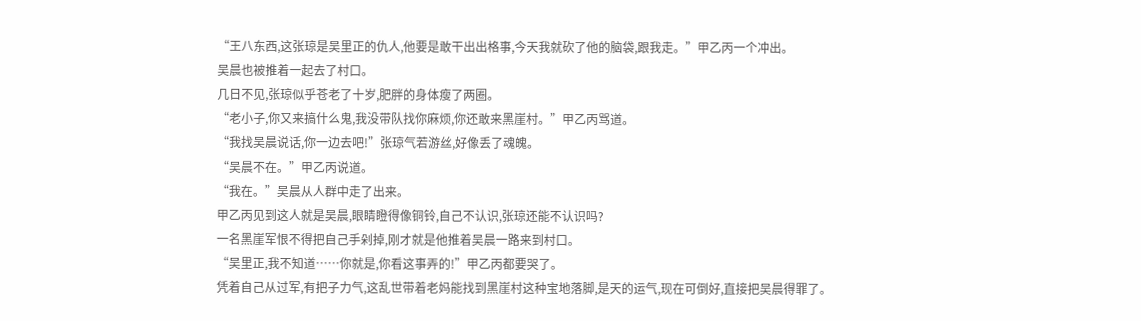“王八东西,这张琼是吴里正的仇人,他要是敢干出出格事,今天我就砍了他的脑袋,跟我走。”甲乙丙一个冲出。
吴晨也被推着一起去了村口。
几日不见,张琼似乎苍老了十岁,肥胖的身体瘦了两圈。
“老小子,你又来搞什么鬼,我没带队找你麻烦,你还敢来黑崖村。”甲乙丙骂道。
“我找吴晨说话,你一边去吧!”张琼气若游丝,好像丢了魂魄。
“吴晨不在。”甲乙丙说道。
“我在。”吴晨从人群中走了出来。
甲乙丙见到这人就是吴晨,眼睛瞪得像铜铃,自己不认识,张琼还能不认识吗?
一名黑崖军恨不得把自己手剁掉,刚才就是他推着吴晨一路来到村口。
“吴里正,我不知道……你就是,你看这事弄的!”甲乙丙都要哭了。
凭着自己从过军,有把子力气,这乱世带着老妈能找到黑崖村这种宝地落脚,是天的运气,现在可倒好,直接把吴晨得罪了。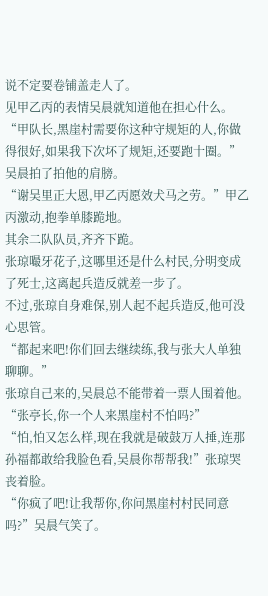说不定要卷铺盖走人了。
见甲乙丙的表情吴晨就知道他在担心什么。
“甲队长,黑崖村需要你这种守规矩的人,你做得很好,如果我下次坏了规矩,还要跑十圈。”吴晨拍了拍他的肩膀。
“谢吴里正大恩,甲乙丙愿效犬马之劳。”甲乙丙激动,抱拳单膝跪地。
其余二队队员,齐齐下跪。
张琼嘬牙花子,这哪里还是什么村民,分明变成了死士,这离起兵造反就差一步了。
不过,张琼自身难保,别人起不起兵造反,他可没心思管。
“都起来吧!你们回去继续练,我与张大人单独聊聊。”
张琼自己来的,吴晨总不能带着一票人围着他。
“张亭长,你一个人来黑崖村不怕吗?”
“怕,怕又怎么样,现在我就是破鼓万人捶,连那孙福都敢给我脸色看,吴晨你帮帮我!”张琼哭丧着脸。
“你疯了吧!让我帮你,你问黑崖村村民同意吗?”吴晨气笑了。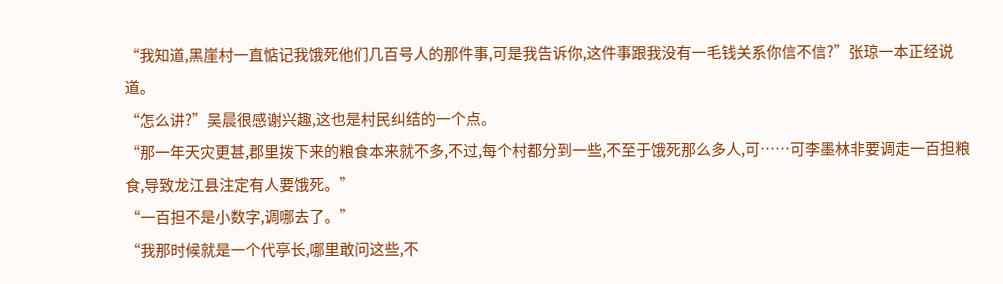“我知道,黑崖村一直惦记我饿死他们几百号人的那件事,可是我告诉你,这件事跟我没有一毛钱关系你信不信?”张琼一本正经说道。
“怎么讲?”吴晨很感谢兴趣,这也是村民纠结的一个点。
“那一年天灾更甚,郡里拨下来的粮食本来就不多,不过,每个村都分到一些,不至于饿死那么多人,可……可李墨林非要调走一百担粮食,导致龙江县注定有人要饿死。”
“一百担不是小数字,调哪去了。”
“我那时候就是一个代亭长,哪里敢问这些,不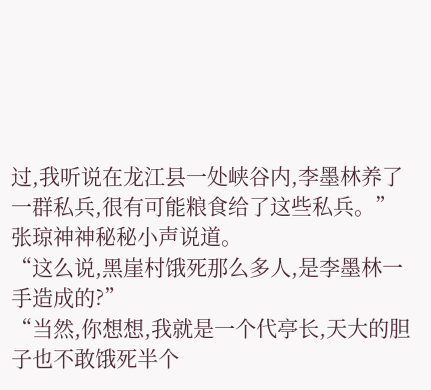过,我听说在龙江县一处峡谷内,李墨林养了一群私兵,很有可能粮食给了这些私兵。”张琼神神秘秘小声说道。
“这么说,黑崖村饿死那么多人,是李墨林一手造成的?”
“当然,你想想,我就是一个代亭长,天大的胆子也不敢饿死半个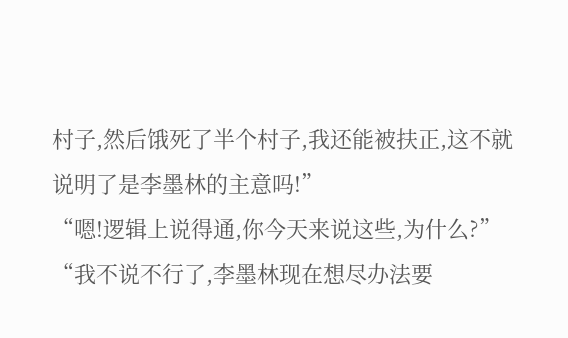村子,然后饿死了半个村子,我还能被扶正,这不就说明了是李墨林的主意吗!”
“嗯!逻辑上说得通,你今天来说这些,为什么?”
“我不说不行了,李墨林现在想尽办法要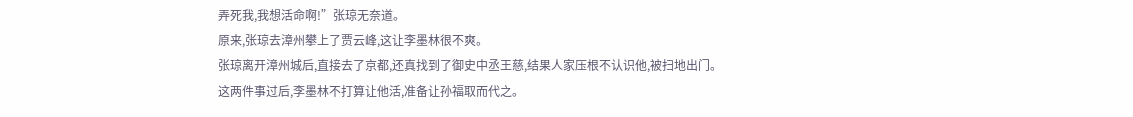弄死我,我想活命啊!”张琼无奈道。
原来,张琼去漳州攀上了贾云峰,这让李墨林很不爽。
张琼离开漳州城后,直接去了京都,还真找到了御史中丞王慈,结果人家压根不认识他,被扫地出门。
这两件事过后,李墨林不打算让他活,准备让孙福取而代之。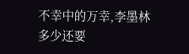不幸中的万幸,李墨林多少还要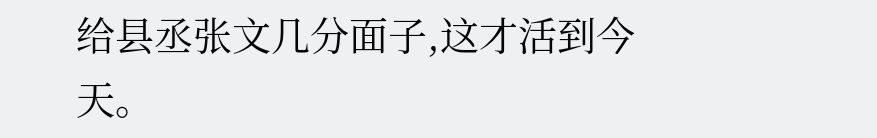给县丞张文几分面子,这才活到今天。